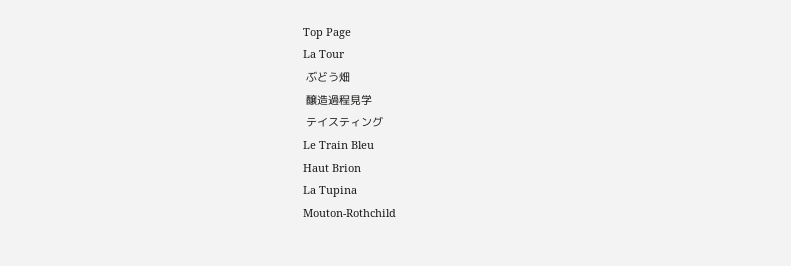Top Page
La Tour
 ぶどう畑
 醸造過程見学
 テイスティング
Le Train Bleu
Haut Brion
La Tupina
Mouton-Rothchild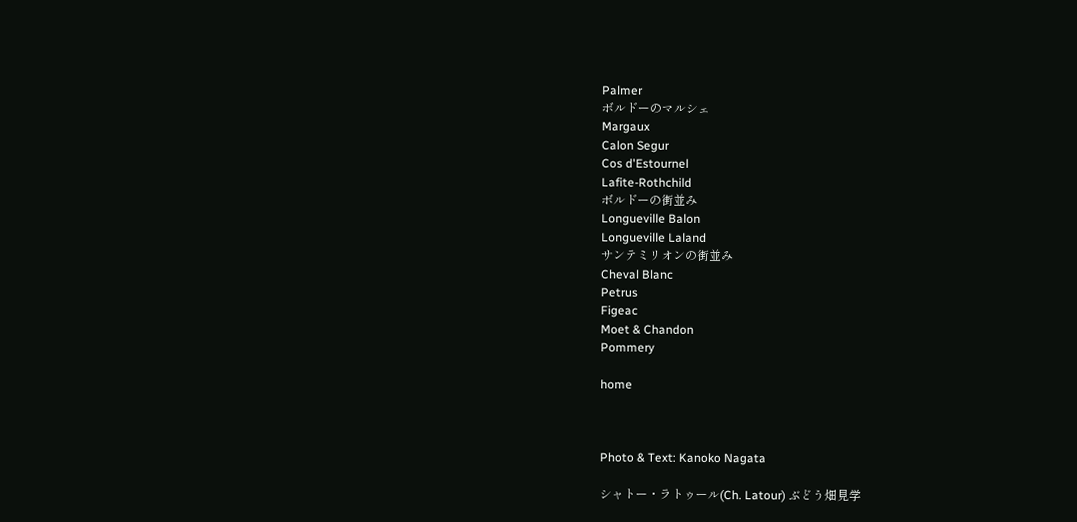Palmer
ボルドーのマルシェ
Margaux
Calon Segur
Cos d'Estournel
Lafite-Rothchild
ボルドーの街並み
Longueville Balon
Longueville Laland
サンテミリオンの街並み
Cheval Blanc
Petrus
Figeac
Moet & Chandon
Pommery

home



Photo & Text: Kanoko Nagata

シャトー・ラトゥール(Ch. Latour) ぶどう畑見学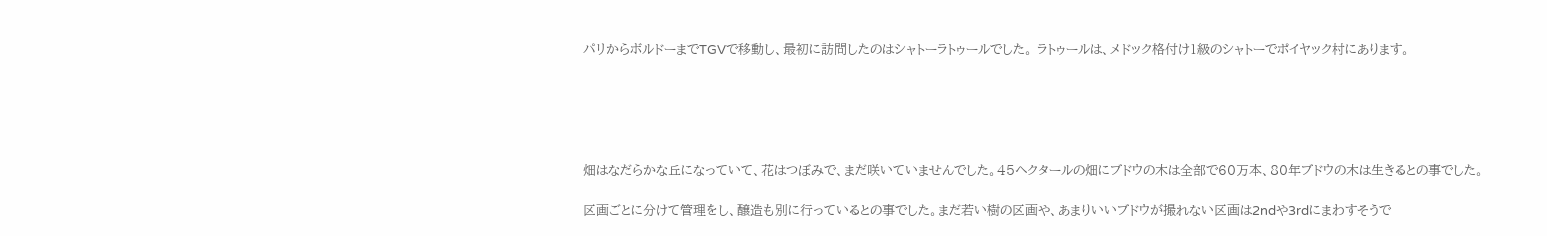パリからボルドーまでTGVで移動し、最初に訪問したのはシャトーラトゥールでした。 ラトゥールは、メドック格付け1級のシャトーでポイヤック村にあります。





畑はなだらかな丘になっていて、花はつぼみで、まだ咲いていませんでした。45ヘクタールの畑にブドウの木は全部で60万本、80年ブドウの木は生きるとの事でした。

区画ごとに分けて管理をし、醸造も別に行っているとの事でした。まだ若い樹の区画や、あまりいいブドウが撮れない区画は2ndや3rdにまわすそうで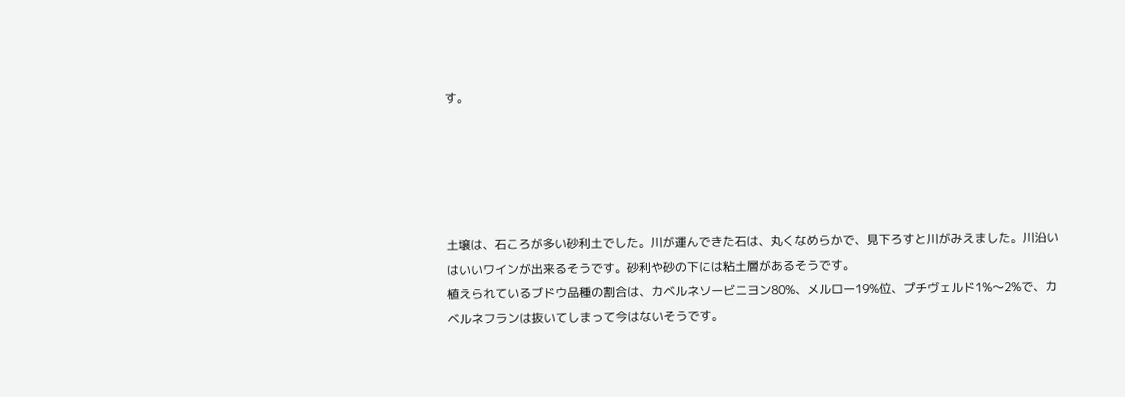す。





土壌は、石ころが多い砂利土でした。川が運んできた石は、丸くなめらかで、見下ろすと川がみえました。川沿いはいいワインが出来るそうです。砂利や砂の下には粘土層があるそうです。
植えられているブドウ品種の割合は、カベルネソービニヨン80%、メルロー19%位、プチヴェルド1%〜2%で、カベルネフランは抜いてしまって今はないそうです。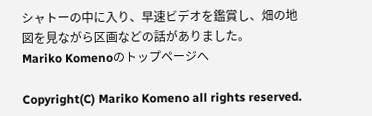シャトーの中に入り、早速ビデオを鑑賞し、畑の地図を見ながら区画などの話がありました。
Mariko Komenoのトップページへ

Copyright(C) Mariko Komeno all rights reserved.